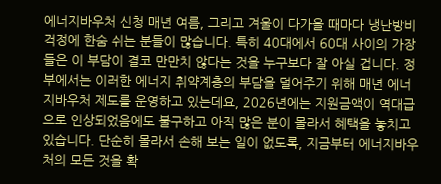에너지바우처 신청 매년 여름, 그리고 겨울이 다가올 때마다 냉난방비 걱정에 한숨 쉬는 분들이 많습니다. 특히 40대에서 60대 사이의 가장들은 이 부담이 결코 만만치 않다는 것을 누구보다 잘 아실 겁니다. 정부에서는 이러한 에너지 취약계층의 부담을 덜어주기 위해 매년 에너지바우처 제도를 운영하고 있는데요, 2026년에는 지원금액이 역대급으로 인상되었음에도 불구하고 아직 많은 분이 몰라서 혜택을 놓치고 있습니다. 단순히 몰라서 손해 보는 일이 없도록, 지금부터 에너지바우처의 모든 것을 확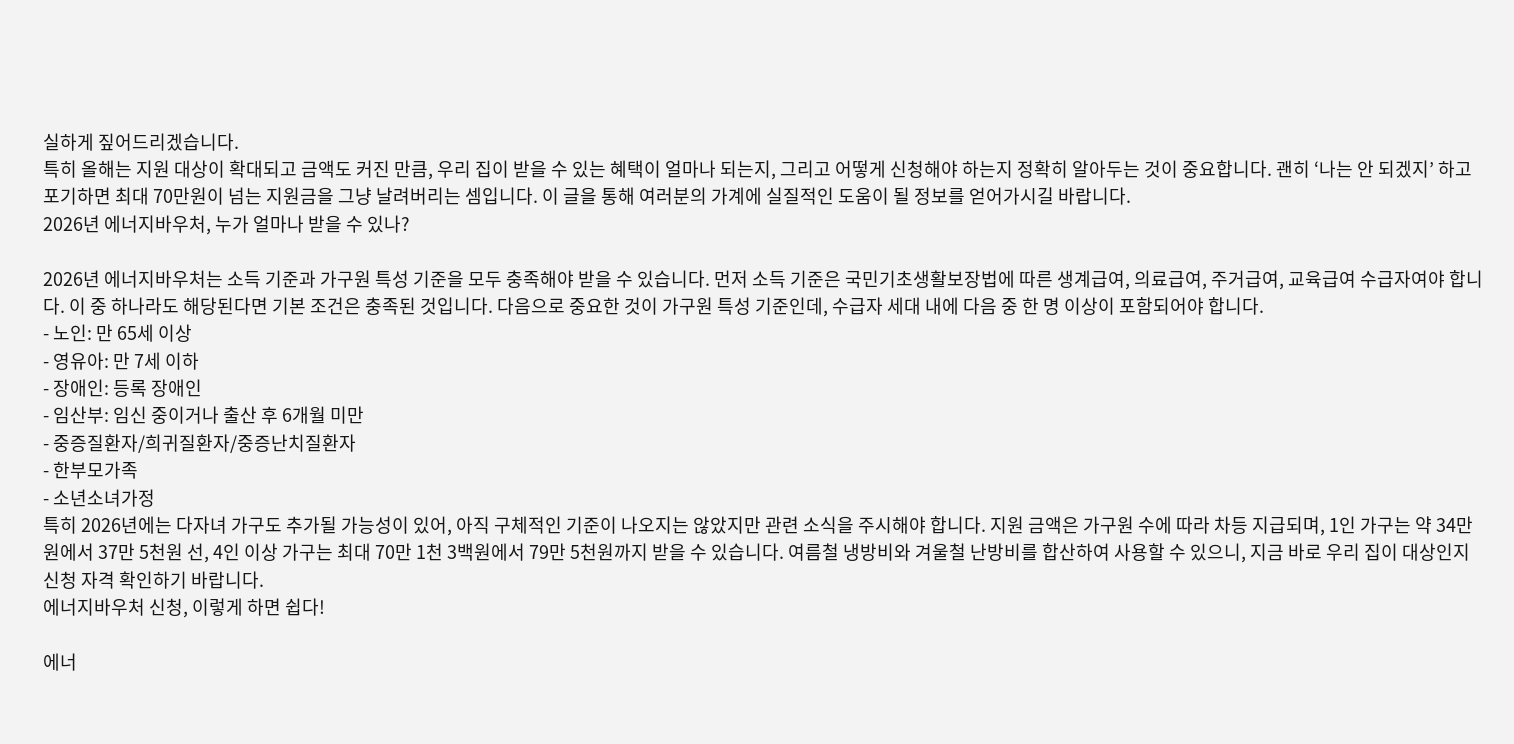실하게 짚어드리겠습니다.
특히 올해는 지원 대상이 확대되고 금액도 커진 만큼, 우리 집이 받을 수 있는 혜택이 얼마나 되는지, 그리고 어떻게 신청해야 하는지 정확히 알아두는 것이 중요합니다. 괜히 ‘나는 안 되겠지’ 하고 포기하면 최대 70만원이 넘는 지원금을 그냥 날려버리는 셈입니다. 이 글을 통해 여러분의 가계에 실질적인 도움이 될 정보를 얻어가시길 바랍니다.
2026년 에너지바우처, 누가 얼마나 받을 수 있나?

2026년 에너지바우처는 소득 기준과 가구원 특성 기준을 모두 충족해야 받을 수 있습니다. 먼저 소득 기준은 국민기초생활보장법에 따른 생계급여, 의료급여, 주거급여, 교육급여 수급자여야 합니다. 이 중 하나라도 해당된다면 기본 조건은 충족된 것입니다. 다음으로 중요한 것이 가구원 특성 기준인데, 수급자 세대 내에 다음 중 한 명 이상이 포함되어야 합니다.
- 노인: 만 65세 이상
- 영유아: 만 7세 이하
- 장애인: 등록 장애인
- 임산부: 임신 중이거나 출산 후 6개월 미만
- 중증질환자/희귀질환자/중증난치질환자
- 한부모가족
- 소년소녀가정
특히 2026년에는 다자녀 가구도 추가될 가능성이 있어, 아직 구체적인 기준이 나오지는 않았지만 관련 소식을 주시해야 합니다. 지원 금액은 가구원 수에 따라 차등 지급되며, 1인 가구는 약 34만원에서 37만 5천원 선, 4인 이상 가구는 최대 70만 1천 3백원에서 79만 5천원까지 받을 수 있습니다. 여름철 냉방비와 겨울철 난방비를 합산하여 사용할 수 있으니, 지금 바로 우리 집이 대상인지 신청 자격 확인하기 바랍니다.
에너지바우처 신청, 이렇게 하면 쉽다!

에너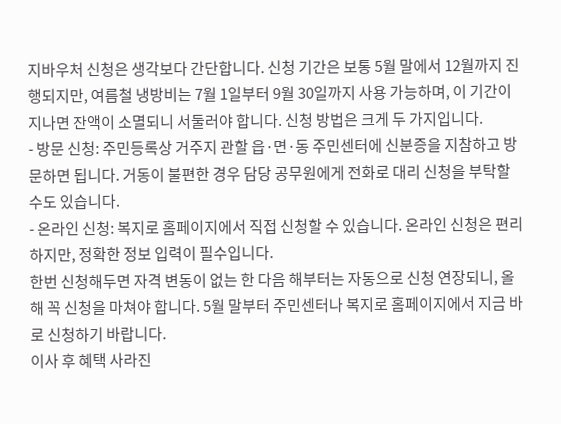지바우처 신청은 생각보다 간단합니다. 신청 기간은 보통 5월 말에서 12월까지 진행되지만, 여름철 냉방비는 7월 1일부터 9월 30일까지 사용 가능하며, 이 기간이 지나면 잔액이 소멸되니 서둘러야 합니다. 신청 방법은 크게 두 가지입니다.
- 방문 신청: 주민등록상 거주지 관할 읍·면·동 주민센터에 신분증을 지참하고 방문하면 됩니다. 거동이 불편한 경우 담당 공무원에게 전화로 대리 신청을 부탁할 수도 있습니다.
- 온라인 신청: 복지로 홈페이지에서 직접 신청할 수 있습니다. 온라인 신청은 편리하지만, 정확한 정보 입력이 필수입니다.
한번 신청해두면 자격 변동이 없는 한 다음 해부터는 자동으로 신청 연장되니, 올해 꼭 신청을 마쳐야 합니다. 5월 말부터 주민센터나 복지로 홈페이지에서 지금 바로 신청하기 바랍니다.
이사 후 혜택 사라진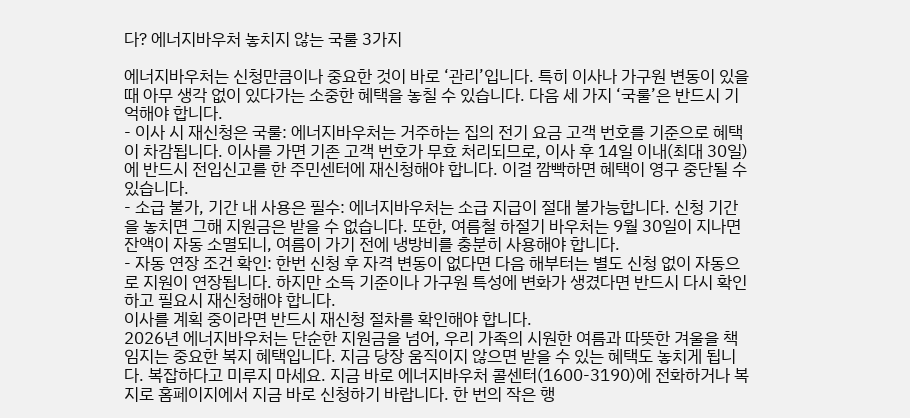다? 에너지바우처 놓치지 않는 국룰 3가지

에너지바우처는 신청만큼이나 중요한 것이 바로 ‘관리’입니다. 특히 이사나 가구원 변동이 있을 때 아무 생각 없이 있다가는 소중한 혜택을 놓칠 수 있습니다. 다음 세 가지 ‘국룰’은 반드시 기억해야 합니다.
- 이사 시 재신청은 국룰: 에너지바우처는 거주하는 집의 전기 요금 고객 번호를 기준으로 혜택이 차감됩니다. 이사를 가면 기존 고객 번호가 무효 처리되므로, 이사 후 14일 이내(최대 30일)에 반드시 전입신고를 한 주민센터에 재신청해야 합니다. 이걸 깜빡하면 혜택이 영구 중단될 수 있습니다.
- 소급 불가, 기간 내 사용은 필수: 에너지바우처는 소급 지급이 절대 불가능합니다. 신청 기간을 놓치면 그해 지원금은 받을 수 없습니다. 또한, 여름철 하절기 바우처는 9월 30일이 지나면 잔액이 자동 소멸되니, 여름이 가기 전에 냉방비를 충분히 사용해야 합니다.
- 자동 연장 조건 확인: 한번 신청 후 자격 변동이 없다면 다음 해부터는 별도 신청 없이 자동으로 지원이 연장됩니다. 하지만 소득 기준이나 가구원 특성에 변화가 생겼다면 반드시 다시 확인하고 필요시 재신청해야 합니다.
이사를 계획 중이라면 반드시 재신청 절차를 확인해야 합니다.
2026년 에너지바우처는 단순한 지원금을 넘어, 우리 가족의 시원한 여름과 따뜻한 겨울을 책임지는 중요한 복지 혜택입니다. 지금 당장 움직이지 않으면 받을 수 있는 혜택도 놓치게 됩니다. 복잡하다고 미루지 마세요. 지금 바로 에너지바우처 콜센터(1600-3190)에 전화하거나 복지로 홈페이지에서 지금 바로 신청하기 바랍니다. 한 번의 작은 행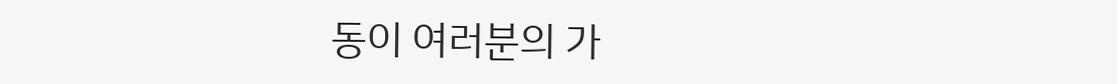동이 여러분의 가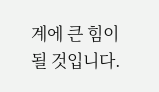계에 큰 힘이 될 것입니다.